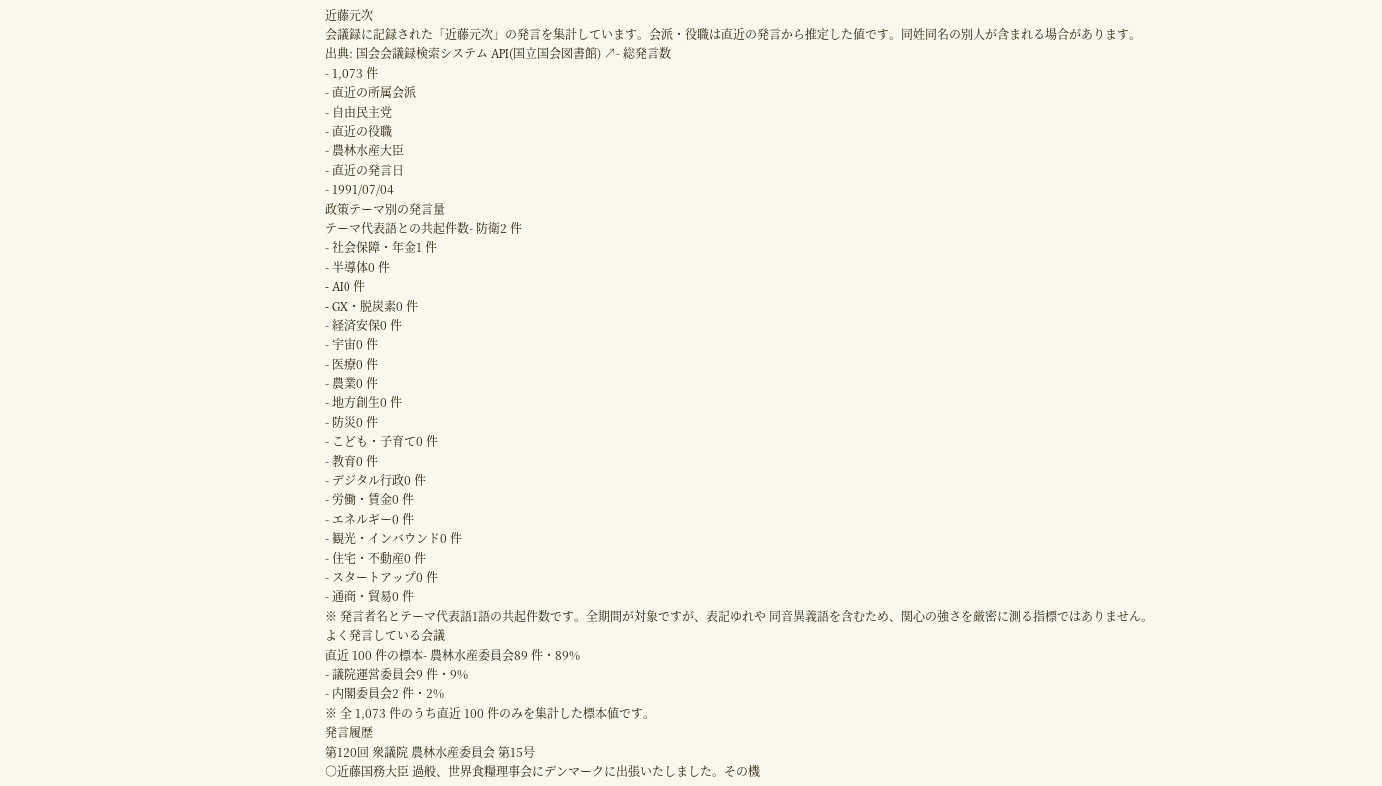近藤元次
会議録に記録された「近藤元次」の発言を集計しています。会派・役職は直近の発言から推定した値です。同姓同名の別人が含まれる場合があります。
出典: 国会会議録検索システム API(国立国会図書館) ↗- 総発言数
- 1,073 件
- 直近の所属会派
- 自由民主党
- 直近の役職
- 農林水産大臣
- 直近の発言日
- 1991/07/04
政策テーマ別の発言量
テーマ代表語との共起件数- 防衛2 件
- 社会保障・年金1 件
- 半導体0 件
- AI0 件
- GX・脱炭素0 件
- 経済安保0 件
- 宇宙0 件
- 医療0 件
- 農業0 件
- 地方創生0 件
- 防災0 件
- こども・子育て0 件
- 教育0 件
- デジタル行政0 件
- 労働・賃金0 件
- エネルギー0 件
- 観光・インバウンド0 件
- 住宅・不動産0 件
- スタートアップ0 件
- 通商・貿易0 件
※ 発言者名とテーマ代表語1語の共起件数です。全期間が対象ですが、表記ゆれや 同音異義語を含むため、関心の強さを厳密に測る指標ではありません。
よく発言している会議
直近 100 件の標本- 農林水産委員会89 件・89%
- 議院運営委員会9 件・9%
- 内閣委員会2 件・2%
※ 全 1,073 件のうち直近 100 件のみを集計した標本値です。
発言履歴
第120回 衆議院 農林水産委員会 第15号
○近藤国務大臣 過般、世界食糧理事会にデンマークに出張いたしました。その機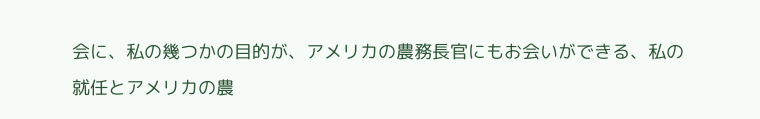会に、私の幾つかの目的が、アメリカの農務長官にもお会いができる、私の就任とアメリカの農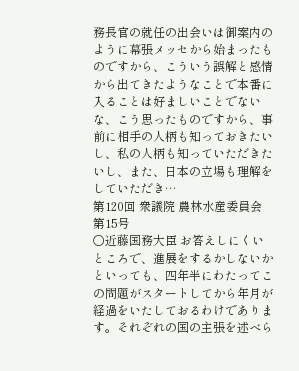務長官の就任の出会いは御案内のように幕張メッセから始まったものですから、こういう誤解と感情から出てきたようなことで本番に入ることは好ましいことでないな、こう思ったものですから、事前に相手の人柄も知っておきたいし、私の人柄も知っていただきたいし、また、日本の立場も理解をしていただき…
第120回 衆議院 農林水産委員会 第15号
○近藤国務大臣 お答えしにくいところで、進展をするかしないかといっても、四年半にわたってこの問題がスタートしてから年月が経過をいたしておるわけであります。それぞれの国の主張を述べら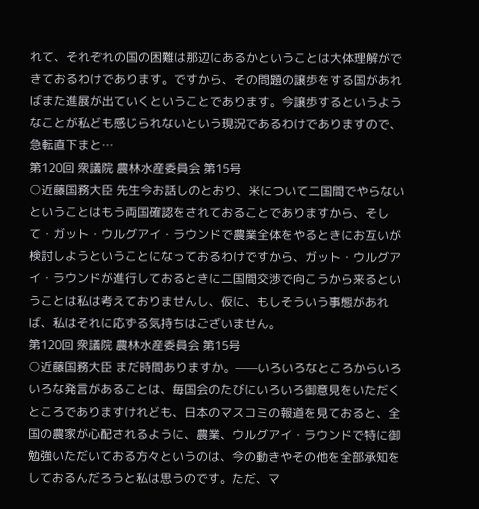れて、それぞれの国の困難は那辺にあるかということは大体理解ができておるわけであります。ですから、その問題の譲歩をする国があればまた進展が出ていくということであります。今譲歩するというようなことが私ども感じられないという現況であるわけでありますので、急転直下まと…
第120回 衆議院 農林水産委員会 第15号
○近藤国務大臣 先生今お話しのとおり、米について二国間でやらないということはもう両国確認をされておることでありますから、そして・ガット・ウルグアイ・ラウンドで農業全体をやるときにお互いが検討しようということになっておるわけですから、ガット・ウルグアイ・ラウンドが進行しておるときに二国間交渉で向こうから来るということは私は考えておりませんし、仮に、もしそういう事態があれば、私はそれに応ずる気持ちはございません。
第120回 衆議院 農林水産委員会 第15号
○近藤国務大臣 まだ時間ありますか。——いろいろなところからいろいろな発言があることは、毎国会のたびにいろいろ御意見をいただくところでありますけれども、日本のマスコミの報道を見ておると、全国の農家が心配されるように、農業、ウルグアイ・ラウンドで特に御勉強いただいておる方々というのは、今の動きやその他を全部承知をしておるんだろうと私は思うのです。ただ、マ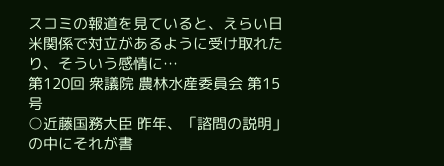スコミの報道を見ていると、えらい日米関係で対立があるように受け取れたり、そういう感情に…
第120回 衆議院 農林水産委員会 第15号
○近藤国務大臣 昨年、「諮問の説明」の中にそれが書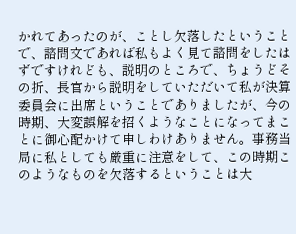かれてあったのが、ことし欠落したということで、諮問文であれば私もよく見て諮問をしたはずですけれども、説明のところで、ちょうどその折、長官から説明をしていただいて私が決算委員会に出席ということでありましたが、今の時期、大変誤解を招くようなことになってまことに御心配かけて申しわけありません。事務当局に私としても厳重に注意をして、この時期このようなものを欠落するということは大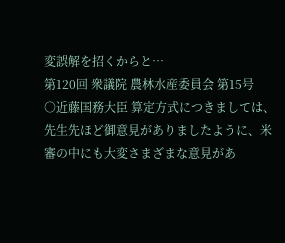変誤解を招くからと…
第120回 衆議院 農林水産委員会 第15号
○近藤国務大臣 算定方式につきましては、先生先ほど御意見がありましたように、米審の中にも大変さまざまな意見があ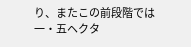り、またこの前段階では一・五ヘクタ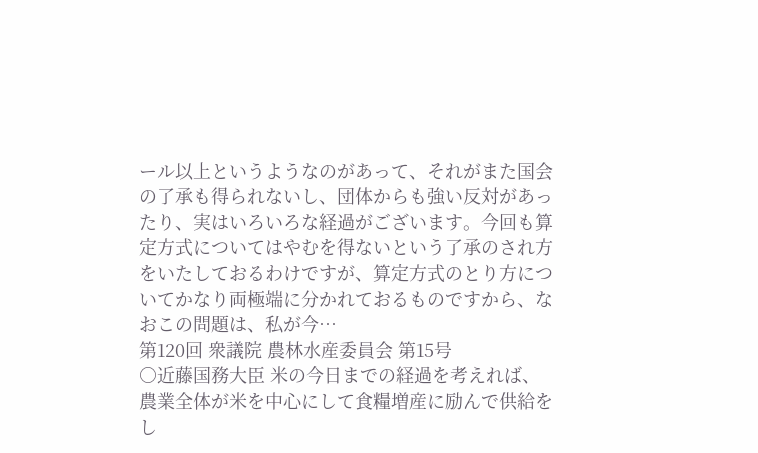ール以上というようなのがあって、それがまた国会の了承も得られないし、団体からも強い反対があったり、実はいろいろな経過がございます。今回も算定方式についてはやむを得ないという了承のされ方をいたしておるわけですが、算定方式のとり方についてかなり両極端に分かれておるものですから、なおこの問題は、私が今…
第120回 衆議院 農林水産委員会 第15号
○近藤国務大臣 米の今日までの経過を考えれば、農業全体が米を中心にして食糧増産に励んで供給をし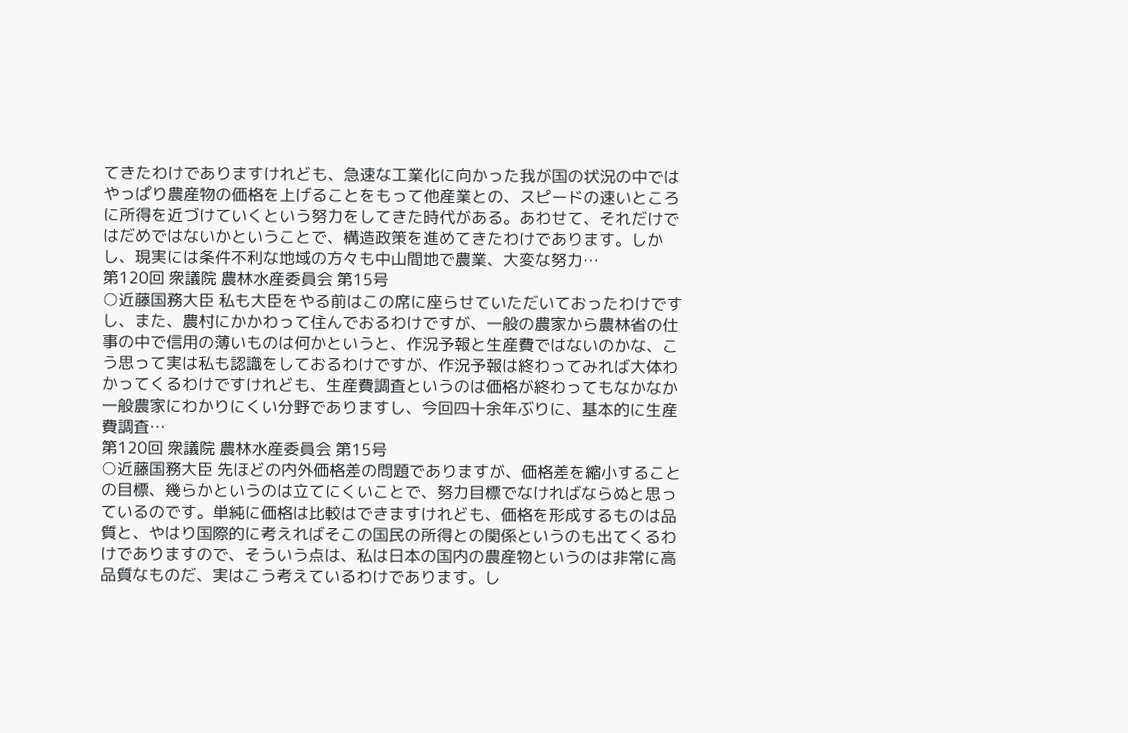てきたわけでありますけれども、急速な工業化に向かった我が国の状況の中ではやっぱり農産物の価格を上げることをもって他産業との、スピードの速いところに所得を近づけていくという努力をしてきた時代がある。あわせて、それだけではだめではないかということで、構造政策を進めてきたわけであります。しかし、現実には条件不利な地域の方々も中山間地で農業、大変な努力…
第120回 衆議院 農林水産委員会 第15号
○近藤国務大臣 私も大臣をやる前はこの席に座らせていただいておったわけですし、また、農村にかかわって住んでおるわけですが、一般の農家から農林省の仕事の中で信用の薄いものは何かというと、作況予報と生産費ではないのかな、こう思って実は私も認識をしておるわけですが、作況予報は終わってみれば大体わかってくるわけですけれども、生産費調査というのは価格が終わってもなかなか一般農家にわかりにくい分野でありますし、今回四十余年ぶりに、基本的に生産費調査…
第120回 衆議院 農林水産委員会 第15号
○近藤国務大臣 先ほどの内外価格差の問題でありますが、価格差を縮小することの目標、幾らかというのは立てにくいことで、努力目標でなければならぬと思っているのです。単純に価格は比較はできますけれども、価格を形成するものは品質と、やはり国際的に考えればそこの国民の所得との関係というのも出てくるわけでありますので、そういう点は、私は日本の国内の農産物というのは非常に高品質なものだ、実はこう考えているわけであります。し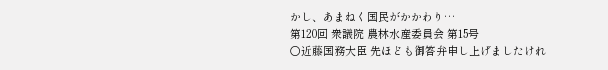かし、あまねく国民がかかわり…
第120回 衆議院 農林水産委員会 第15号
○近藤国務大臣 先ほども御答弁申し上げましたけれ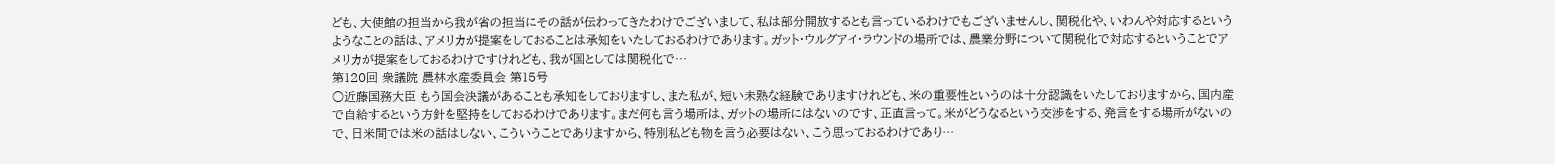ども、大使館の担当から我が省の担当にその話が伝わってきたわけでございまして、私は部分開放するとも言っているわけでもございませんし、関税化や、いわんや対応するというようなことの話は、アメリカが提案をしておることは承知をいたしておるわけであります。ガット・ウルグアイ・ラウンドの場所では、農業分野について関税化で対応するということでアメリカが提案をしておるわけですけれども、我が国としては関税化で…
第120回 衆議院 農林水産委員会 第15号
○近藤国務大臣 もう国会決議があることも承知をしておりますし、また私が、短い未熟な経験でありますけれども、米の重要性というのは十分認識をいたしておりますから、国内産で自給するという方針を堅持をしておるわけであります。まだ何も言う場所は、ガットの場所にはないのです、正直言って。米がどうなるという交渉をする、発言をする場所がないので、日米間では米の話はしない、こういうことでありますから、特別私ども物を言う必要はない、こう思っておるわけであり…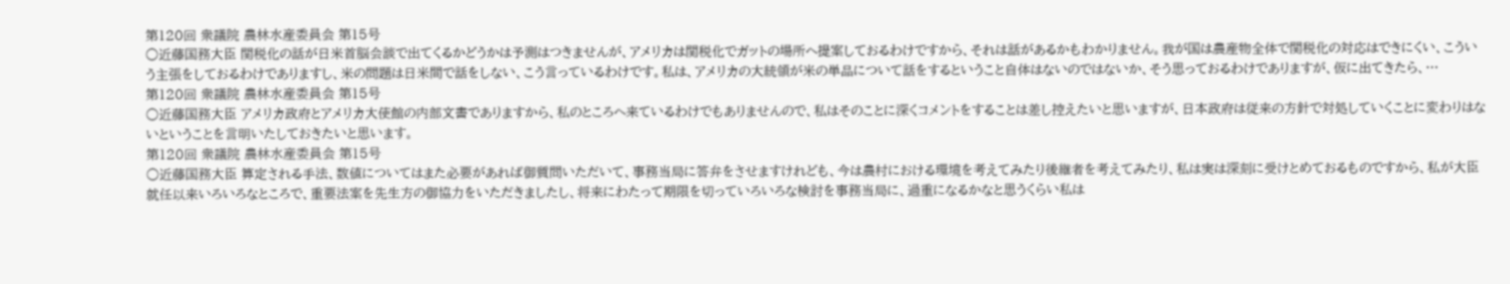第120回 衆議院 農林水産委員会 第15号
○近藤国務大臣 関税化の話が日米首脳会談で出てくるかどうかは予測はつきませんが、アメリカは関税化でガットの場所へ提案しておるわけですから、それは話があるかもわかりません。我が国は農産物全体で関税化の対応はできにくい、こういう主張をしておるわけでありますし、米の問題は日米間で話をしない、こう言っているわけです。私は、アメリカの大統領が米の単品について話をするということ自体はないのではないか、そう思っておるわけでありますが、仮に出てきたら、…
第120回 衆議院 農林水産委員会 第15号
○近藤国務大臣 アメリカ政府とアメリカ大使館の内部文書でありますから、私のところへ来ているわけでもありませんので、私はそのことに深くコメントをすることは差し控えたいと思いますが、日本政府は従来の方針で対処していくことに変わりはないということを言明いたしておきたいと思います。
第120回 衆議院 農林水産委員会 第15号
○近藤国務大臣 算定される手法、数値についてはまた必要があれば御質問いただいて、事務当局に答弁をさせますけれども、今は農村における環境を考えてみたり後継者を考えてみたり、私は実は深刻に受けとめておるものですから、私が大臣就任以来いろいろなところで、重要法案を先生方の御協力をいただきましたし、将来にわたって期限を切っていろいろな検討を事務当局に、過重になるかなと思うくらい私は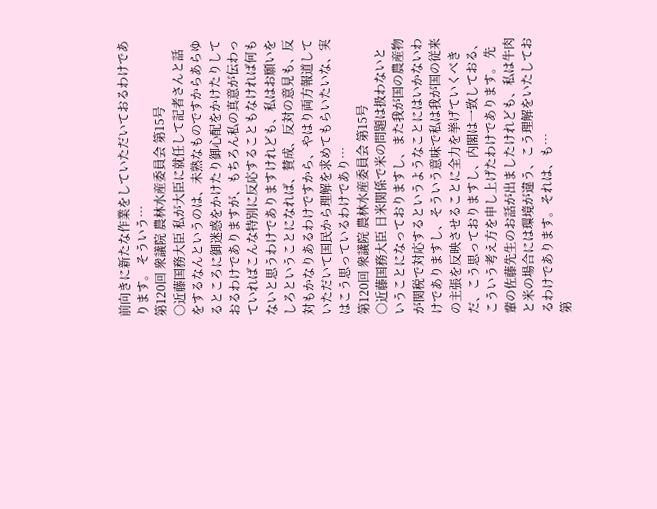前向きに新たな作業をしていただいておるわけであります。 そういう…
第120回 衆議院 農林水産委員会 第15号
○近藤国務大臣 私が大臣に就任して記者さんと話をするなんというのは、未熟なものですからあらゆるところに御迷惑をかけたり御心配をかけたりしておるわけでありますが、もちろん私の真意が伝わっていればこんな特別に反応することもなければ何もないと思うわけでありますけれども、私はお願いをしろということになれば、賛成、反対の意見も、反対もかなりあるわけですから、やはり両方報道していただいて国民から理解を求めてもらいたいな、実はこう思っているわけであり…
第120回 衆議院 農林水産委員会 第15号
○近藤国務大臣 日米関係で米の問題は扱わないということになっておりますし、また我が国の農産物が関税で対応するというようなことにはいかないわけでありますし、そういう意味で私は我が国の従来の主張を反映させることに全力を挙げていくべきだ、こう思っておりますし、内閣は一致しておる、こういう考え方を申し上げたわけであります。 先輩の佐藤先生のお話が出ましたけれども、私は牛肉と米の場合には環境が違う、こう理解をいたしておるわけであります。それは、も…
第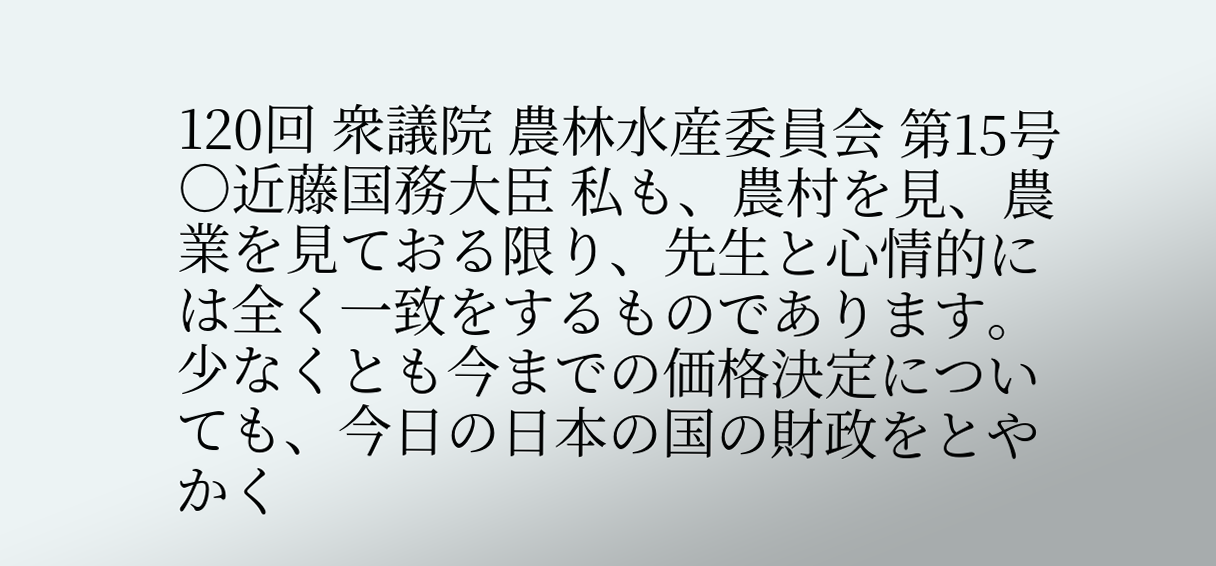120回 衆議院 農林水産委員会 第15号
○近藤国務大臣 私も、農村を見、農業を見ておる限り、先生と心情的には全く一致をするものであります。少なくとも今までの価格決定についても、今日の日本の国の財政をとやかく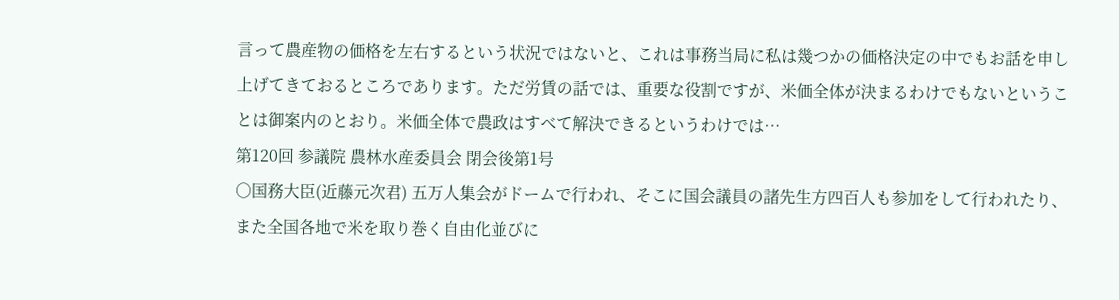言って農産物の価格を左右するという状況ではないと、これは事務当局に私は幾つかの価格決定の中でもお話を申し上げてきておるところであります。ただ労賃の話では、重要な役割ですが、米価全体が決まるわけでもないということは御案内のとおり。米価全体で農政はすべて解決できるというわけでは…
第120回 参議院 農林水産委員会 閉会後第1号
○国務大臣(近藤元次君) 五万人集会がドームで行われ、そこに国会議員の諸先生方四百人も参加をして行われたり、また全国各地で米を取り巻く自由化並びに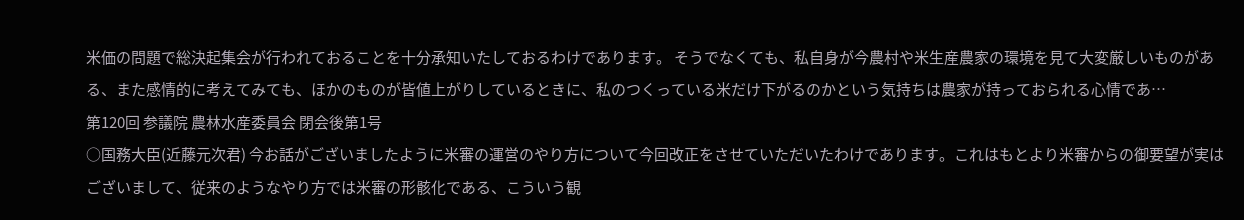米価の問題で総決起集会が行われておることを十分承知いたしておるわけであります。 そうでなくても、私自身が今農村や米生産農家の環境を見て大変厳しいものがある、また感情的に考えてみても、ほかのものが皆値上がりしているときに、私のつくっている米だけ下がるのかという気持ちは農家が持っておられる心情であ…
第120回 参議院 農林水産委員会 閉会後第1号
○国務大臣(近藤元次君) 今お話がございましたように米審の運営のやり方について今回改正をさせていただいたわけであります。これはもとより米審からの御要望が実はございまして、従来のようなやり方では米審の形骸化である、こういう観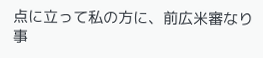点に立って私の方に、前広米審なり事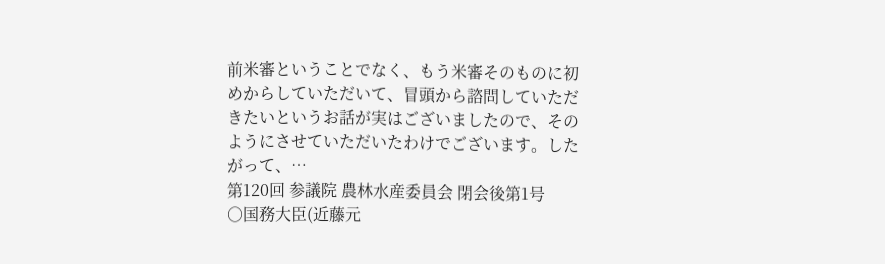前米審ということでなく、もう米審そのものに初めからしていただいて、冒頭から諮問していただきたいというお話が実はございましたので、そのようにさせていただいたわけでございます。したがって、…
第120回 参議院 農林水産委員会 閉会後第1号
○国務大臣(近藤元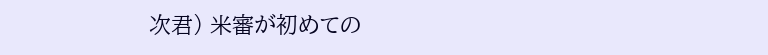次君) 米審が初めての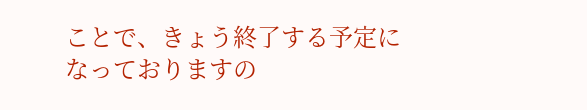ことで、きょう終了する予定になっておりますの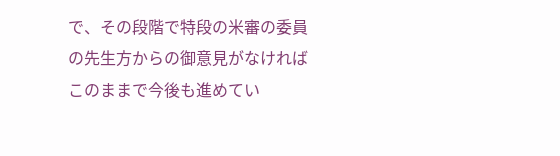で、その段階で特段の米審の委員の先生方からの御意見がなければこのままで今後も進めてい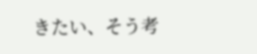きたい、そう考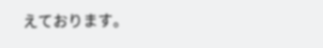えております。